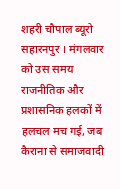शहरी चौपाल ब्यूरो
सहारनपुर । मंगलवार को उस समय राजनीतिक और प्रशासनिक हलकों में हलचल मच गई, जब कैराना से समाजवादी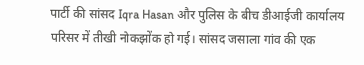पार्टी की सांसद Iqra Hasan और पुलिस के बीच डीआईजी कार्यालय परिसर में तीखी नोकझोंक हो गई। सांसद जसाला गांव की एक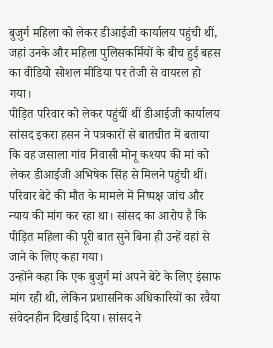बुजुर्ग महिला को लेकर डीआईजी कार्यालय पहुंची थीं, जहां उनके और महिला पुलिसकर्मियों के बीच हुई बहस का वीडियो सोशल मीडिया पर तेजी से वायरल हो गया।
पीड़ित परिवार को लेकर पहुंचीं थीं डीआईजी कार्यालय
सांसद इकरा हसन ने पत्रकारों से बातचीत में बताया कि वह जसाला गांव निवासी मोनू कश्यप की मां को लेकर डीआईजी अभिषेक सिंह से मिलने पहुंची थीं। परिवार बेटे की मौत के मामले में निष्पक्ष जांच और न्याय की मांग कर रहा था। सांसद का आरोप है कि पीड़ित महिला की पूरी बात सुने बिना ही उन्हें वहां से जाने के लिए कहा गया।
उन्होंने कहा कि एक बुजुर्ग मां अपने बेटे के लिए इंसाफ मांग रही थी, लेकिन प्रशासनिक अधिकारियों का रवैया संवेदनहीन दिखाई दिया। सांसद ने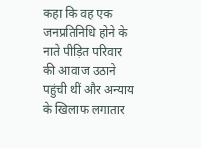कहा कि वह एक जनप्रतिनिधि होने के नाते पीड़ित परिवार की आवाज उठाने पहुंची थीं और अन्याय के खिलाफ लगातार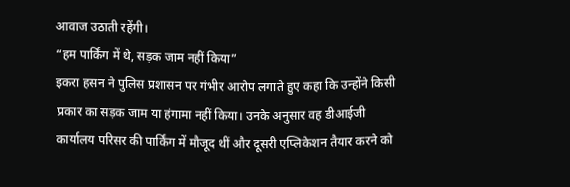आवाज उठाती रहेंगी।
“हम पार्किंग में थे, सड़क जाम नहीं किया”
इकरा हसन ने पुलिस प्रशासन पर गंभीर आरोप लगाते हुए कहा कि उन्होंने किसी प्रकार का सड़क जाम या हंगामा नहीं किया। उनके अनुसार वह डीआईजी कार्यालय परिसर की पार्किंग में मौजूद थीं और दूसरी एप्लिकेशन तैयार करने को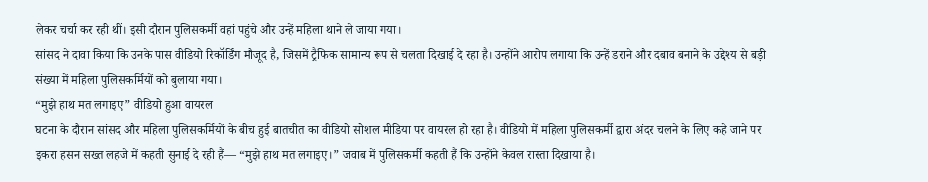लेकर चर्चा कर रही थीं। इसी दौरान पुलिसकर्मी वहां पहुंचे और उन्हें महिला थाने ले जाया गया।
सांसद ने दावा किया कि उनके पास वीडियो रिकॉर्डिंग मौजूद है, जिसमें ट्रैफिक सामान्य रूप से चलता दिखाई दे रहा है। उन्होंने आरोप लगाया कि उन्हें डराने और दबाव बनाने के उद्देश्य से बड़ी संख्या में महिला पुलिसकर्मियों को बुलाया गया।
“मुझे हाथ मत लगाइए” वीडियो हुआ वायरल
घटना के दौरान सांसद और महिला पुलिसकर्मियों के बीच हुई बातचीत का वीडियो सोशल मीडिया पर वायरल हो रहा है। वीडियो में महिला पुलिसकर्मी द्वारा अंदर चलने के लिए कहे जाने पर इकरा हसन सख्त लहजे में कहती सुनाई दे रही हैं— “मुझे हाथ मत लगाइए।” जवाब में पुलिसकर्मी कहती हैं कि उन्होंने केवल रास्ता दिखाया है।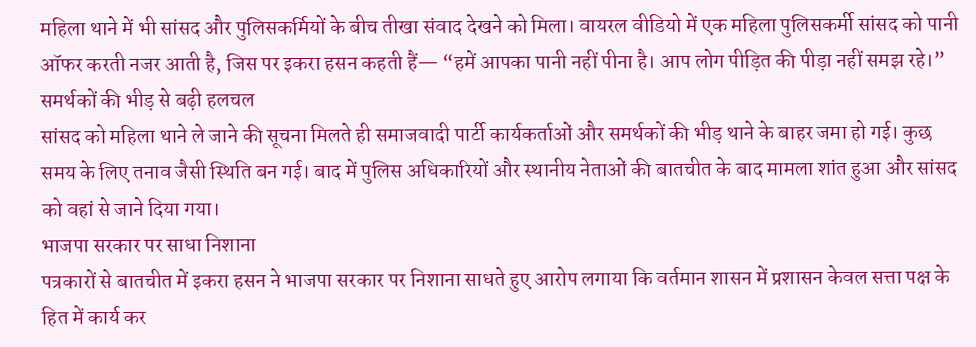महिला थाने में भी सांसद और पुलिसकर्मियों के बीच तीखा संवाद देखने को मिला। वायरल वीडियो में एक महिला पुलिसकर्मी सांसद को पानी ऑफर करती नजर आती है, जिस पर इकरा हसन कहती हैं— “हमें आपका पानी नहीं पीना है। आप लोग पीड़ित की पीड़ा नहीं समझ रहे।”
समर्थकों की भीड़ से बढ़ी हलचल
सांसद को महिला थाने ले जाने की सूचना मिलते ही समाजवादी पार्टी कार्यकर्ताओं और समर्थकों की भीड़ थाने के बाहर जमा हो गई। कुछ समय के लिए तनाव जैसी स्थिति बन गई। बाद में पुलिस अधिकारियों और स्थानीय नेताओं की बातचीत के बाद मामला शांत हुआ और सांसद को वहां से जाने दिया गया।
भाजपा सरकार पर साधा निशाना
पत्रकारों से बातचीत में इकरा हसन ने भाजपा सरकार पर निशाना साधते हुए आरोप लगाया कि वर्तमान शासन में प्रशासन केवल सत्ता पक्ष के हित में कार्य कर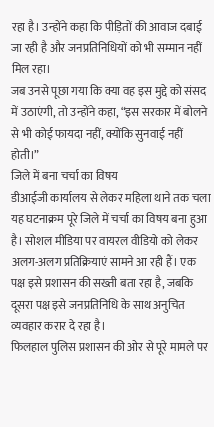रहा है। उन्होंने कहा कि पीड़ितों की आवाज दबाई जा रही है और जनप्रतिनिधियों को भी सम्मान नहीं मिल रहा।
जब उनसे पूछा गया कि क्या वह इस मुद्दे को संसद में उठाएंगी, तो उन्होंने कहा, “इस सरकार में बोलने से भी कोई फायदा नहीं, क्योंकि सुनवाई नहीं होती।”
जिले में बना चर्चा का विषय
डीआईजी कार्यालय से लेकर महिला थाने तक चला यह घटनाक्रम पूरे जिले में चर्चा का विषय बना हुआ है। सोशल मीडिया पर वायरल वीडियो को लेकर अलग-अलग प्रतिक्रियाएं सामने आ रही हैं। एक पक्ष इसे प्रशासन की सख्ती बता रहा है, जबकि दूसरा पक्ष इसे जनप्रतिनिधि के साथ अनुचित व्यवहार करार दे रहा है।
फिलहाल पुलिस प्रशासन की ओर से पूरे मामले पर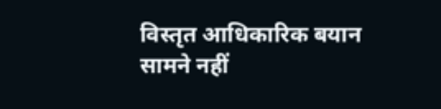विस्तृत आधिकारिक बयान सामने नहीं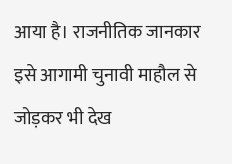आया है। राजनीतिक जानकार इसे आगामी चुनावी माहौल से जोड़कर भी देख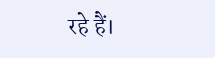रहे हैं।